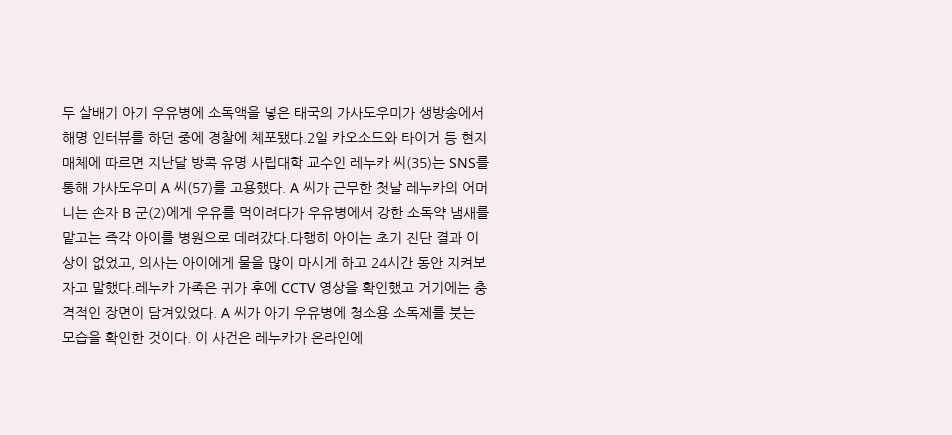두 살배기 아기 우유병에 소독액을 넣은 태국의 가사도우미가 생방송에서 해명 인터뷰를 하던 중에 경찰에 체포됐다.2일 카오소드와 타이거 등 현지 매체에 따르면 지난달 방콕 유명 사립대학 교수인 레누카 씨(35)는 SNS를 통해 가사도우미 A 씨(57)를 고용했다. A 씨가 근무한 첫날 레누카의 어머니는 손자 B 군(2)에게 우유를 먹이려다가 우유병에서 강한 소독약 냄새를 맡고는 즉각 아이를 병원으로 데려갔다.다행히 아이는 초기 진단 결과 이상이 없었고, 의사는 아이에게 물을 많이 마시게 하고 24시간 동안 지켜보자고 말했다.레누카 가족은 귀가 후에 CCTV 영상을 확인했고 거기에는 충격적인 장면이 담겨있었다. A 씨가 아기 우유병에 청소용 소독제를 붓는 모습을 확인한 것이다. 이 사건은 레누카가 온라인에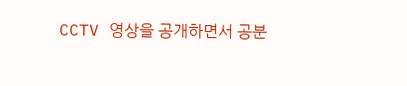CCTV 영상을 공개하면서 공분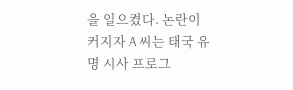을 일으켰다. 논란이 커지자 A 씨는 태국 유명 시사 프로그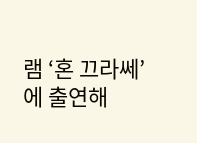램 ‘혼 끄라쎄’에 출연해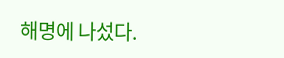해명에 나섰다.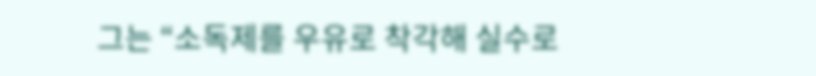그는 “소독제를 우유로 착각해 실수로